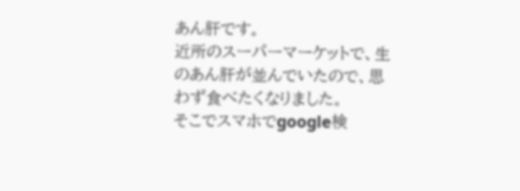あん肝です。
近所のスーパーマーケットで、生のあん肝が並んでいたので、思わず食べたくなりました。
そこでスマホでgoogle検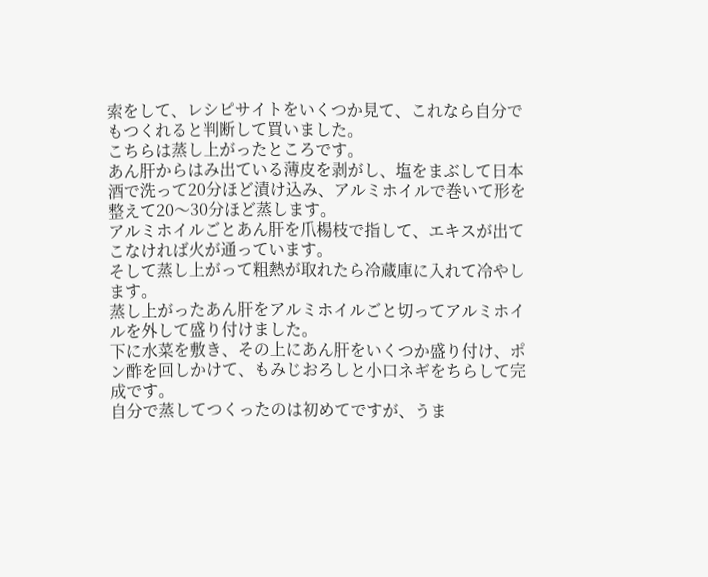索をして、レシピサイトをいくつか見て、これなら自分でもつくれると判断して買いました。
こちらは蒸し上がったところです。
あん肝からはみ出ている薄皮を剥がし、塩をまぶして日本酒で洗って20分ほど漬け込み、アルミホイルで巻いて形を整えて20〜30分ほど蒸します。
アルミホイルごとあん肝を爪楊枝で指して、エキスが出てこなければ火が通っています。
そして蒸し上がって粗熱が取れたら冷蔵庫に入れて冷やします。
蒸し上がったあん肝をアルミホイルごと切ってアルミホイルを外して盛り付けました。
下に水菜を敷き、その上にあん肝をいくつか盛り付け、ポン酢を回しかけて、もみじおろしと小口ネギをちらして完成です。
自分で蒸してつくったのは初めてですが、うま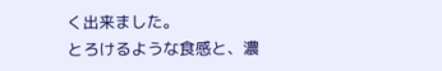く出来ました。
とろけるような食感と、濃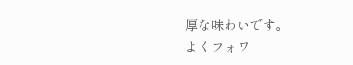厚な味わいです。
よくフォワ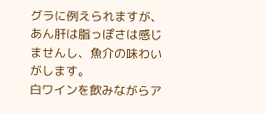グラに例えられますが、あん肝は脂っぽさは感じませんし、魚介の味わいがします。
白ワインを飲みながらア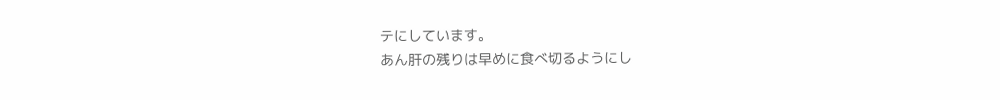テにしています。
あん肝の残りは早めに食べ切るようにし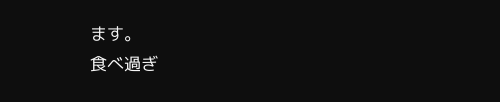ます。
食べ過ぎ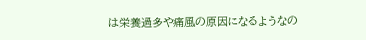は栄養過多や痛風の原因になるようなの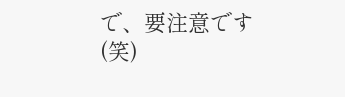で、要注意です(笑)